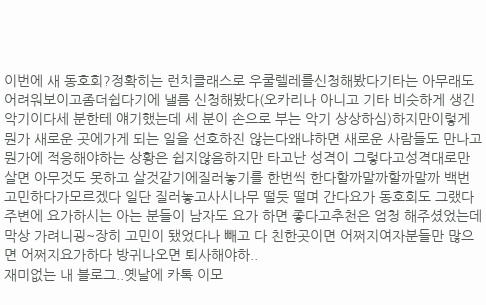이번에 새 동호회?정확히는 런치클래스로 우쿨렐레를신청해봤다기타는 아무래도 어려워보이고좀더쉽다기에 낼름 신청해봤다(오카리나 아니고 기타 비슷하게 생긴 악기이다세 분한테 얘기했는데 세 분이 손으로 부는 악기 상상하심)하지만이렇게 뭔가 새로운 곳에가게 되는 일을 선호하진 않는다왜냐하면 새로운 사람들도 만나고뭔가에 적응해야하는 상황은 쉽지않음하지만 타고난 성격이 그렇다고성격대로만 살면 아무것도 못하고 살것같기에질러놓기를 한번씩 한다할까말까할까말까 백번 고민하다가모르겠다 일단 질러놓고사시나무 떨듯 떨며 간다요가 동호회도 그랬다주변에 요가하시는 아는 분들이 남자도 요가 하면 좋다고추천은 엄청 해주셨었는데막상 가려니굉~장히 고민이 됐었다나 빼고 다 친한곳이면 어쩌지여자분들만 많으면 어쩌지요가하다 방귀나오면 퇴사해야하..
재미없는 내 블로그..옛날에 카톡 이모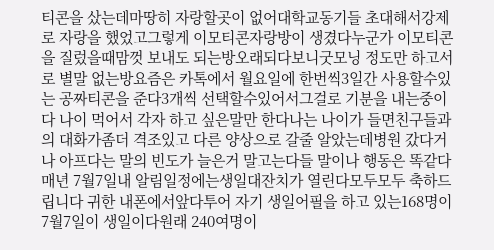티콘을 샀는데마땅히 자랑할곳이 없어대학교동기들 초대해서강제로 자랑을 했었고그렇게 이모티콘자랑방이 생겼다누군가 이모티콘을 질렀을때맘껏 보내도 되는방오래되다보니굿모닝 정도만 하고서로 별말 없는방요즘은 카톡에서 월요일에 한번씩3일간 사용할수있는 공짜티콘을 준다3개씩 선택할수있어서그걸로 기분을 내는중이다 나이 먹어서 각자 하고 싶은말만 한다나는 나이가 들면친구들과의 대화가좀더 격조있고 다른 양상으로 갈줄 알았는데병원 갔다거나 아프다는 말의 빈도가 늘은거 말고는다들 말이나 행동은 똑같다매년 7월7일내 알림일정에는생일대잔치가 열린다모두모두 축하드립니다 귀한 내폰에서앞다투어 자기 생일어필을 하고 있는168명이 7월7일이 생일이다원래 240여명이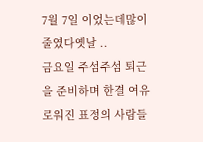7월 7일 이었는데많이 줄였다옛날 ..
금요일 주섬주섬 퇴근을 준비하며 한결 여유로워진 표정의 사람들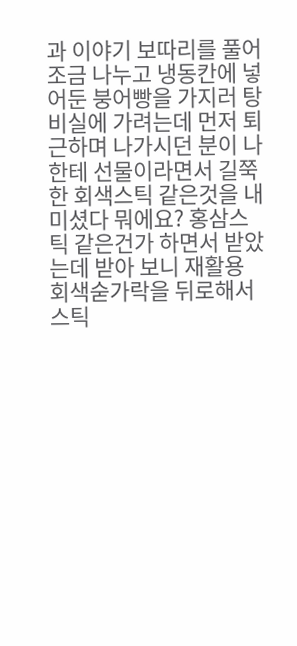과 이야기 보따리를 풀어 조금 나누고 냉동칸에 넣어둔 붕어빵을 가지러 탕비실에 가려는데 먼저 퇴근하며 나가시던 분이 나한테 선물이라면서 길쭉한 회색스틱 같은것을 내미셨다 뭐에요? 홍삼스틱 같은건가 하면서 받았는데 받아 보니 재활용 회색숟가락을 뒤로해서스틱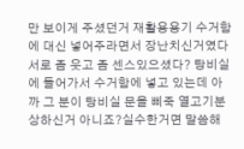만 보이게 주셨던거 재활용용기 수거함에 대신 넣어주라면서 장난치신거였다 서로 좀 웃고 좀 센스있으셨다? 탕비실에 들어가서 수거함에 넣고 있는데 아까 그 분이 탕비실 문을 삐죽 열고기분 상하신거 아니죠?실수한거면 말씀해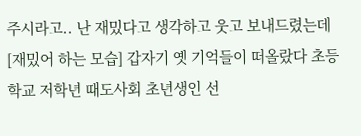주시라고.. 난 재밌다고 생각하고 웃고 보내드렸는데 [재밌어 하는 모습] 갑자기 옛 기억들이 떠올랐다 초등학교 저학년 때도사회 초년생인 선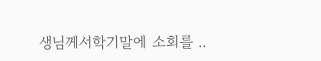생님께서학기말에 소회를 ..